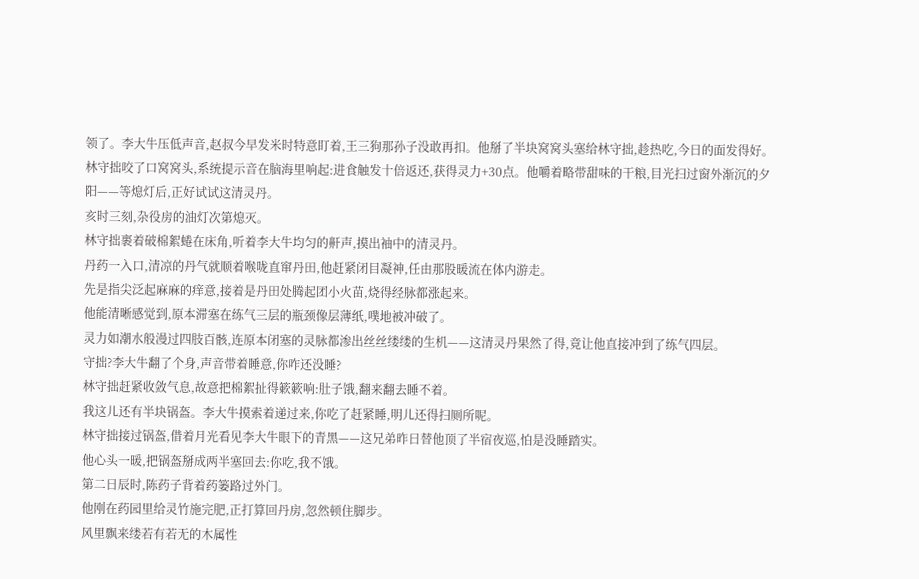领了。李大牛压低声音,赵叔今早发米时特意盯着,王三狗那孙子没敢再扣。他掰了半块窝窝头塞给林守拙,趁热吃,今日的面发得好。
林守拙咬了口窝窝头,系统提示音在脑海里响起:进食触发十倍返还,获得灵力+30点。他嚼着略带甜味的干粮,目光扫过窗外渐沉的夕阳——等熄灯后,正好试试这清灵丹。
亥时三刻,杂役房的油灯次第熄灭。
林守拙裹着破棉絮蜷在床角,听着李大牛均匀的鼾声,摸出袖中的清灵丹。
丹药一入口,清凉的丹气就顺着喉咙直窜丹田,他赶紧闭目凝神,任由那股暖流在体内游走。
先是指尖泛起麻麻的痒意,接着是丹田处腾起团小火苗,烧得经脉都涨起来。
他能清晰感觉到,原本滞塞在练气三层的瓶颈像层薄纸,噗地被冲破了。
灵力如潮水般漫过四肢百骸,连原本闭塞的灵脉都渗出丝丝缕缕的生机——这清灵丹果然了得,竟让他直接冲到了练气四层。
守拙?李大牛翻了个身,声音带着睡意,你咋还没睡?
林守拙赶紧收敛气息,故意把棉絮扯得簌簌响:肚子饿,翻来翻去睡不着。
我这儿还有半块锅盔。李大牛摸索着递过来,你吃了赶紧睡,明儿还得扫厕所呢。
林守拙接过锅盔,借着月光看见李大牛眼下的青黑——这兄弟昨日替他顶了半宿夜巡,怕是没睡踏实。
他心头一暖,把锅盔掰成两半塞回去:你吃,我不饿。
第二日辰时,陈药子背着药篓路过外门。
他刚在药园里给灵竹施完肥,正打算回丹房,忽然顿住脚步。
风里飘来缕若有若无的木属性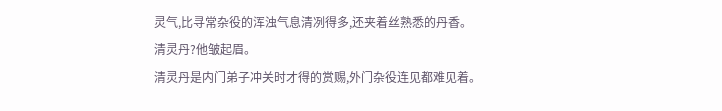灵气,比寻常杂役的浑浊气息清冽得多,还夹着丝熟悉的丹香。
清灵丹?他皱起眉。
清灵丹是内门弟子冲关时才得的赏赐,外门杂役连见都难见着。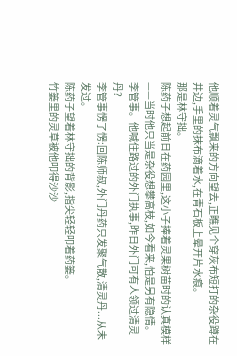他顺着灵气飘来的方向望去,正瞧见个穿灰布短打的杂役蹲在井边,手里的抹布滴着水,在青石板上晕开片水痕。
那是林守拙。
陈药子想起前日在药园里,这小子捧着灵果树苗时的认真模样——当时他只当是杂役想攀高枝,如今看来,怕是另有隐情。
李管事。他喊住路过的外门执事,昨日外门可有人领过清灵丹?
李管事愣了愣:回陈师叔,外门丹药只发聚气散,清灵丹...从未发过。
陈药子望着林守拙的背影,指尖轻轻叩着药篓。
竹篓里的灵草被他叩得沙沙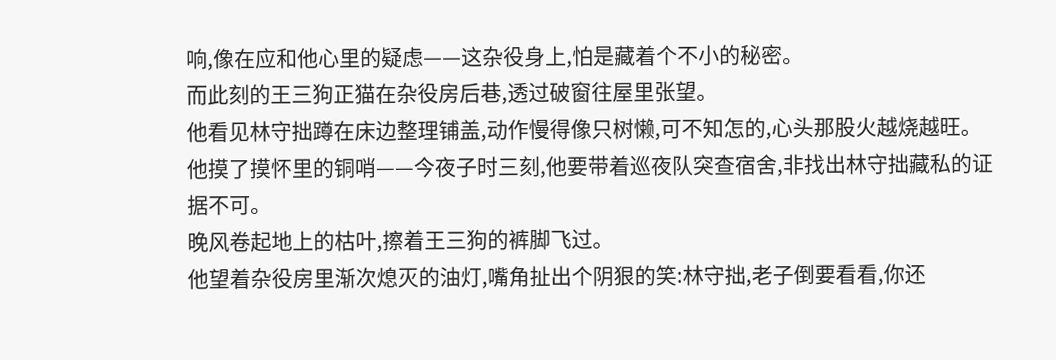响,像在应和他心里的疑虑——这杂役身上,怕是藏着个不小的秘密。
而此刻的王三狗正猫在杂役房后巷,透过破窗往屋里张望。
他看见林守拙蹲在床边整理铺盖,动作慢得像只树懒,可不知怎的,心头那股火越烧越旺。
他摸了摸怀里的铜哨——今夜子时三刻,他要带着巡夜队突查宿舍,非找出林守拙藏私的证据不可。
晚风卷起地上的枯叶,擦着王三狗的裤脚飞过。
他望着杂役房里渐次熄灭的油灯,嘴角扯出个阴狠的笑:林守拙,老子倒要看看,你还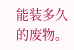能装多久的废物。